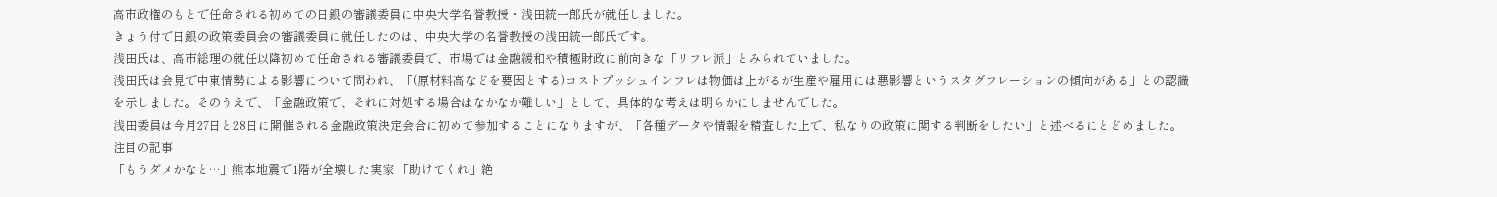高市政権のもとで任命される初めての日銀の審議委員に中央大学名誉教授・浅田統一郎氏が就任しました。
きょう付で日銀の政策委員会の審議委員に就任したのは、中央大学の名誉教授の浅田統一郎氏です。
浅田氏は、高市総理の就任以降初めて任命される審議委員で、市場では金融緩和や積極財政に前向きな「リフレ派」とみられていました。
浅田氏は会見で中東情勢による影響について問われ、「(原材料高などを要因とする)コストプッシュインフレは物価は上がるが生産や雇用には悪影響というスタグフレーションの傾向がある」との認識を示しました。そのうえで、「金融政策で、それに対処する場合はなかなか難しい」として、具体的な考えは明らかにしませんでした。
浅田委員は今月27日と28日に開催される金融政策決定会合に初めて参加することになりますが、「各種データや情報を精査した上で、私なりの政策に関する判断をしたい」と述べるにとどめました。
注目の記事
「もうダメかなと…」熊本地震で1階が全壊した実家 「助けてくれ」絶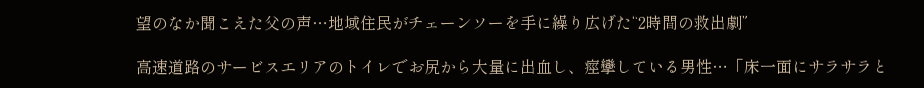望のなか聞こえた父の声…地域住民がチェーンソーを手に繰り広げた“2時間の救出劇”

高速道路のサービスエリアのトイレでお尻から大量に出血し、痙攣している男性…「床一面にサラサラと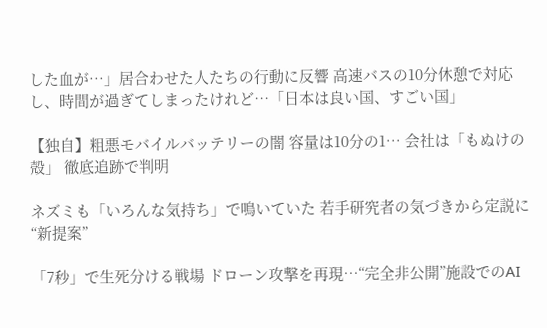した血が…」居合わせた人たちの行動に反響 高速バスの10分休憩で対応し、時間が過ぎてしまったけれど…「日本は良い国、すごい国」

【独自】粗悪モバイルバッテリーの闇 容量は10分の1… 会社は「もぬけの殻」 徹底追跡で判明

ネズミも「いろんな気持ち」で鳴いていた 若手研究者の気づきから定説に“新提案”

「7秒」で生死分ける戦場 ドローン攻撃を再現…“完全非公開”施設でのAI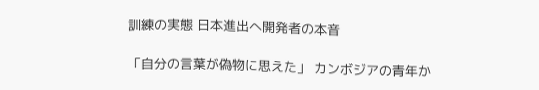訓練の実態 日本進出へ開発者の本音

「自分の言葉が偽物に思えた」 カンボジアの青年か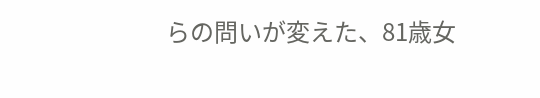らの問いが変えた、81歳女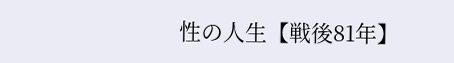性の人生【戦後81年】